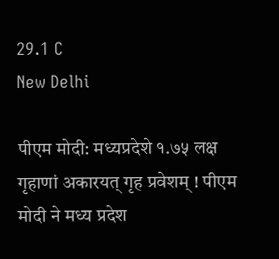29.1 C
New Delhi

पीएम मोदी: मध्यप्रदेशे १.७५ लक्ष गृहाणां अकारयत् गृह प्रवेशम् ! पीएम मोदी ने मध्य प्रदेश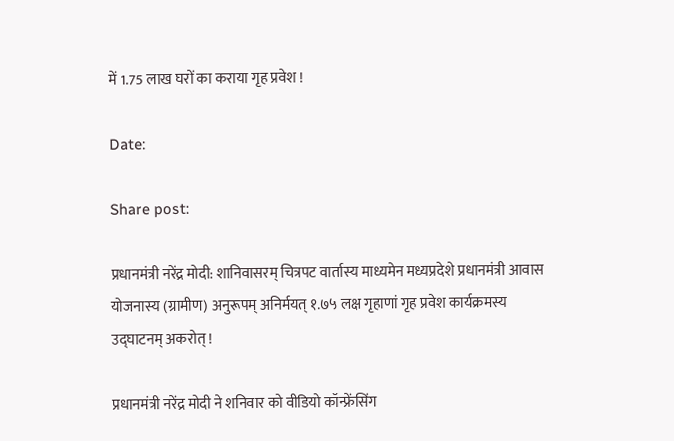में 1.75 लाख घरों का कराया गृह प्रवेश !

Date:

Share post:

प्रधानमंत्री नरेंद्र मोदी: शानिवासरम् चित्रपट वार्तास्य माध्यमेन मध्यप्रदेशे प्रधानमंत्री आवास योजनास्य (ग्रामीण) अनुरूपम् अनिर्मयत् १.७५ लक्ष गृहाणां गृह प्रवेश कार्यक्रमस्य उद्घाटनम् अकरोत् !

प्रधानमंत्री नरेंद्र मोदी ने शनिवार को वीडियो कॉन्फ्रेंसिंग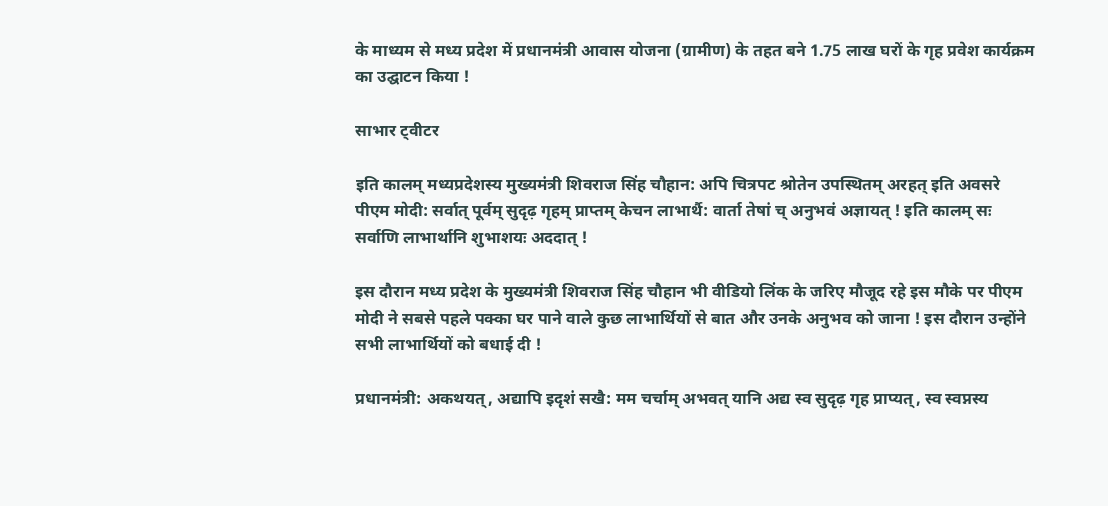के माध्यम से मध्य प्रदेश में प्रधानमंत्री आवास योजना (ग्रामीण) के तहत बने 1.75 लाख घरों के गृह प्रवेश कार्यक्रम का उद्घाटन किया !

साभार ट्वीटर

इति कालम् मध्यप्रदेशस्य मुख्यमंत्री शिवराज सिंह चौहान: अपि चित्रपट श्रोतेन उपस्थितम् अरहत् इति अवसरे पीएम मोदी: सर्वात् पूर्वम् सुदृढ़ गृहम् प्राप्तम् केचन लाभार्थै: वार्ता तेषां च् अनुभवं अज्ञायत् ! इति कालम् सः सर्वाणि लाभार्थानि शुभाशयः अददात् !

इस दौरान मध्य प्रदेश के मुख्यमंत्री शिवराज सिंह चौहान भी वीडियो लिंक के जरिए मौजूद रहे इस मौके पर पीएम मोदी ने सबसे पहले पक्का घर पाने वाले कुछ लाभार्थियों से बात और उनके अनुभव को जाना ! इस दौरान उन्होंने सभी लाभार्थियों को बधाई दी !

प्रधानमंत्री: अकथयत्, अद्यापि इदृशं सखै: मम चर्चाम् अभवत् यानि अद्य स्व सुदृढ़ गृह प्राप्यत्, स्व स्वप्नस्य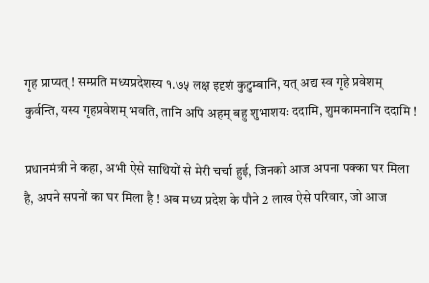गृह प्राप्यत् ! सम्प्रति मध्यप्रदेशस्य १.७५ लक्ष इदृशं कुटुम्बानि, यत् अद्य स्व गृहे प्रवेशम् कुर्वन्ति, यस्य गृहप्रवेशम् भवति, तानि अपि अहम् बहु शुभाशयः ददामि, शुमकामनानि ददामि !

प्रधानमंत्री ने कहा, अभी ऐसे साथियों से मेरी चर्चा हुई, जिनको आज अपना पक्का घर मिला है, अपने सपनों का घर मिला है ! अब मध्य प्रदेश के पौने 2 लाख ऐसे परिवार, जो आज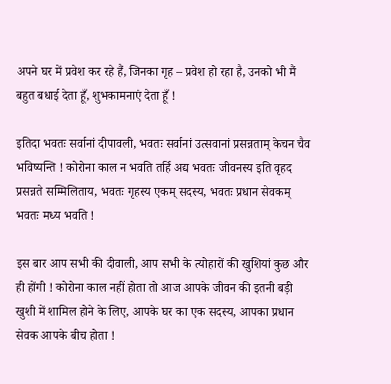अपने घर में प्रवेश कर रहे हैं, जिनका गृह – प्रवेश हो रहा है, उनको भी मैं बहुत बधाई देता हूँ, शुभकामनाएं देता हूँ !

इतिदा भवतः सर्वानां दीपावली, भवतः सर्वानां उत्सवानां प्रसन्नताम् केचन चैव भविष्यन्ति ! कोरोना काल न भवति तर्हि अद्य भवतः जीवनस्य इति वृहद प्रसन्नते सम्मिलिताय, भवतः गृहस्य एकम् सदस्य, भवतः प्रधान सेवकम् भवतः मध्य भवति !

इस बार आप सभी की दीवाली, आप सभी के त्योहारों की खुशियां कुछ और ही होंगी ! कोरोना काल नहीं होता तो आज आपके जीवन की इतनी बड़ी खुशी में शामिल होने के लिए, आपके घर का एक सदस्य, आपका प्रधान सेवक आपके बीच होता !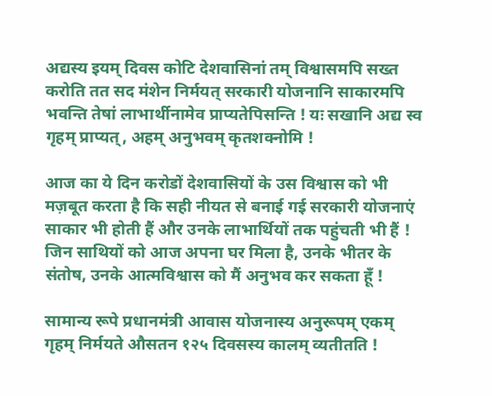अद्यस्य इयम् दिवस कोटि देशवासिनां तम् विश्वासमपि सख्त करोति तत सद मंशेन निर्मयत् सरकारी योजनानि साकारमपि भवन्ति तेषां लाभार्थीनामेव प्राप्यतेपिसन्ति ! यः सखानि अद्य स्व गृहम् प्राप्यत्, अहम् अनुभवम् कृतशक्नोमि !

आज का ये दिन करोडों देशवासियों के उस विश्वास को भी मज़बूत करता है कि सही नीयत से बनाई गई सरकारी योजनाएं साकार भी होती हैं और उनके लाभार्थियों तक पहुंचती भी हैं ! जिन साथियों को आज अपना घर मिला है, उनके भीतर के संतोष, उनके आत्मविश्वास को मैं अनुभव कर सकता हूँ !

सामान्य रूपे प्रधानमंत्री आवास योजनास्य अनुरूपम् एकम् गृहम् निर्मयते औसतन १२५ दिवसस्य कालम् व्यतीतति !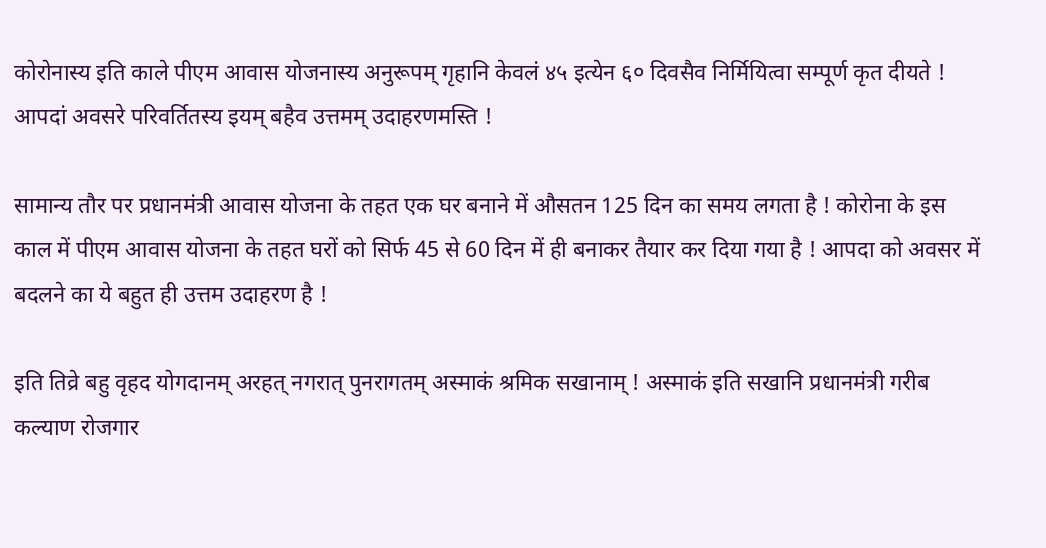कोरोनास्य इति काले पीएम आवास योजनास्य अनुरूपम् गृहानि केवलं ४५ इत्येन ६० दिवसैव निर्मियित्वा सम्पूर्ण कृत दीयते ! आपदां अवसरे परिवर्तितस्य इयम् बहैव उत्तमम् उदाहरणमस्ति !

सामान्य तौर पर प्रधानमंत्री आवास योजना के तहत एक घर बनाने में औसतन 125 दिन का समय लगता है ! कोरोना के इस काल में पीएम आवास योजना के तहत घरों को सिर्फ 45 से 60 दिन में ही बनाकर तैयार कर दिया गया है ! आपदा को अवसर में बदलने का ये बहुत ही उत्तम उदाहरण है !

इति तिव्रे बहु वृहद योगदानम् अरहत् नगरात् पुनरागतम् अस्माकं श्रमिक सखानाम् ! अस्माकं इति सखानि प्रधानमंत्री गरीब कल्याण रोजगार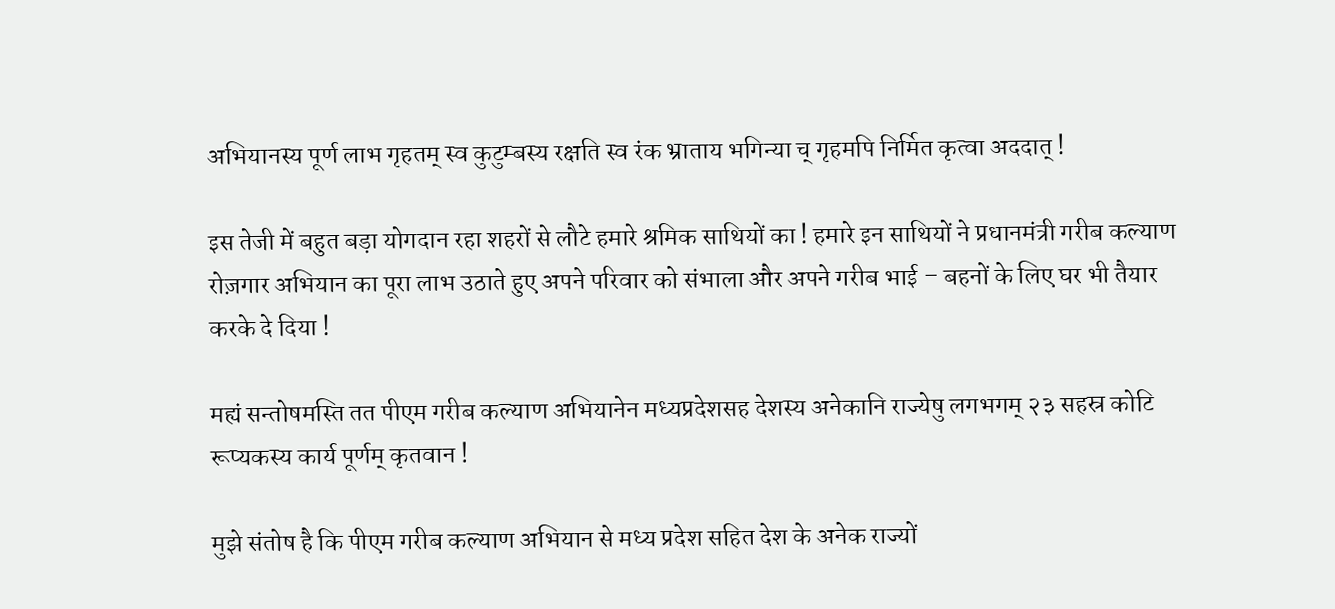अभियानस्य पूर्ण लाभ गृहतम् स्व कुटुम्बस्य रक्षति स्व रंक भ्राताय भगिन्या च् गृहमपि निर्मित कृत्वा अददात् !

इस तेजी में बहुत बड़ा योगदान रहा शहरों से लौटे हमारे श्रमिक साथियों का ! हमारे इन साथियों ने प्रधानमंत्री गरीब कल्याण रोज़गार अभियान का पूरा लाभ उठाते हुए अपने परिवार को संभाला और अपने गरीब भाई – बहनों के लिए घर भी तैयार करके दे दिया !

मह्यं सन्तोषमस्ति तत पीएम गरीब कल्याण अभियानेन मध्यप्रदेशसह देशस्य अनेकानि राज्येषु लगभगम् २३ सहस्र कोटि रूप्यकस्य कार्य पूर्णम् कृतवान !

मुझे संतोष है कि पीएम गरीब कल्याण अभियान से मध्य प्रदेश सहित देश के अनेक राज्यों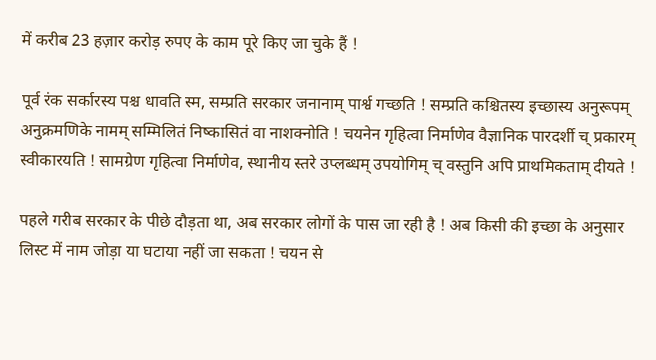में करीब 23 हज़ार करोड़ रुपए के काम पूरे किए जा चुके हैं !

पूर्व रंक सर्कारस्य पश्च धावति स्म, सम्प्रति सरकार जनानाम् पार्श्व गच्छति ! सम्प्रति कश्चितस्य इच्छास्य अनुरूपम् अनुक्रमणिके नामम् सम्मिलितं निष्कासितं वा नाशक्नोति ! चयनेन गृहित्वा निर्माणेव वैज्ञानिक पारदर्शी च् प्रकारम् स्वीकारयति ! सामग्रेण गृहित्वा निर्माणेव, स्थानीय स्तरे उप्लब्धम् उपयोगिम् च् वस्तुनि अपि प्राथमिकताम् दीयते !

पहले गरीब सरकार के पीछे दौड़ता था, अब सरकार लोगों के पास जा रही है ! अब किसी की इच्छा के अनुसार लिस्ट में नाम जोड़ा या घटाया नहीं जा सकता ! चयन से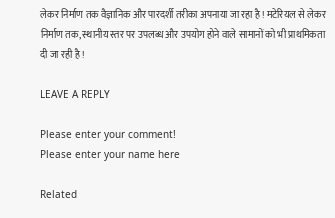लेकर निर्माण तक वैज्ञानिक और पारदर्शी तरीका अपनाया जा रहा है ! मटेरियल से लेकर निर्माण तक, स्थानीय स्तर पर उपलब्ध और उपयोग होने वाले सामानों को भी प्राथमिकता दी जा रही है !

LEAVE A REPLY

Please enter your comment!
Please enter your name here

Related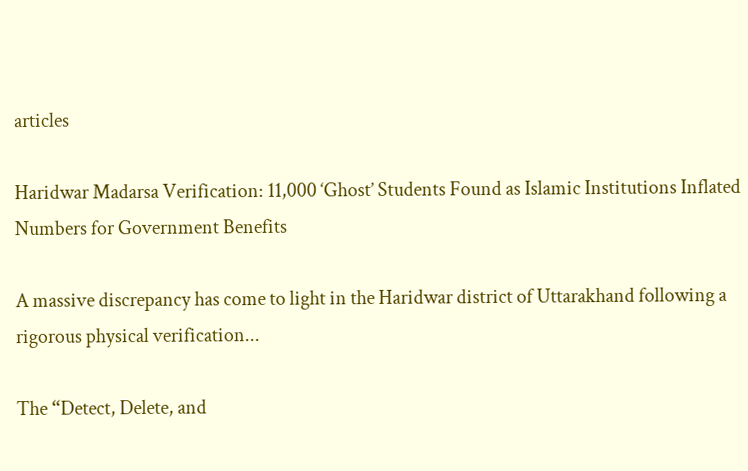articles

Haridwar Madarsa Verification: 11,000 ‘Ghost’ Students Found as Islamic Institutions Inflated Numbers for Government Benefits

A massive discrepancy has come to light in the Haridwar district of Uttarakhand following a rigorous physical verification...

The “Detect, Delete, and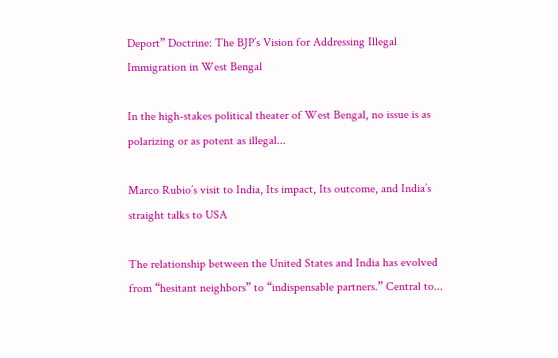Deport” Doctrine: The BJP’s Vision for Addressing Illegal Immigration in West Bengal

In the high-stakes political theater of West Bengal, no issue is as polarizing or as potent as illegal...

Marco Rubio’s visit to India, Its impact, Its outcome, and India’s straight talks to USA

The relationship between the United States and India has evolved from “hesitant neighbors” to “indispensable partners.” Central to...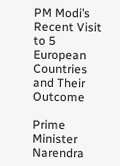PM Modi’s Recent Visit to 5 European Countries and Their Outcome

Prime Minister Narendra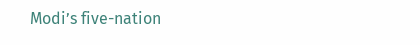Modi’s five-nation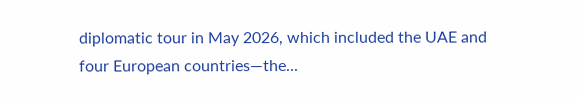diplomatic tour in May 2026, which included the UAE and four European countries—the...